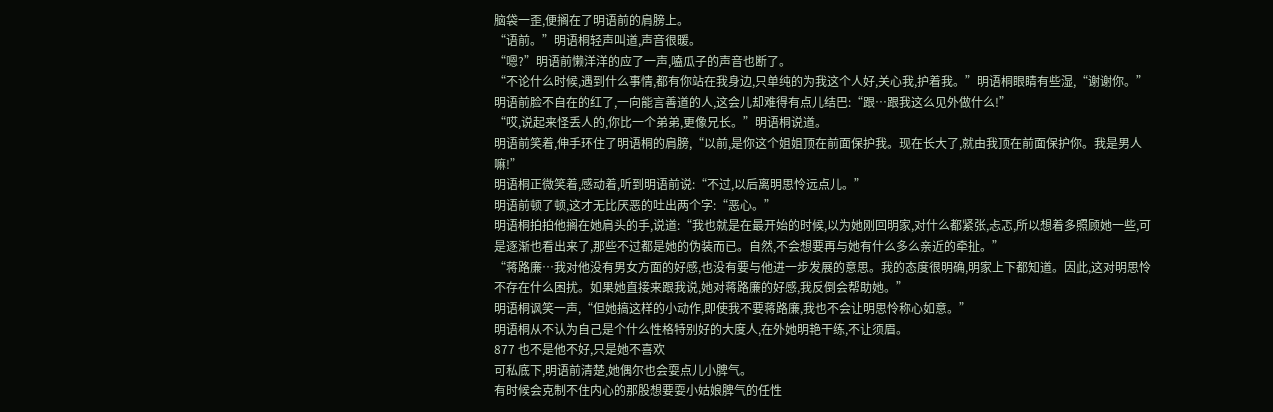脑袋一歪,便搁在了明语前的肩膀上。
“语前。”明语桐轻声叫道,声音很暖。
“嗯?”明语前懒洋洋的应了一声,嗑瓜子的声音也断了。
“不论什么时候,遇到什么事情,都有你站在我身边,只单纯的为我这个人好,关心我,护着我。”明语桐眼睛有些湿,“谢谢你。”
明语前脸不自在的红了,一向能言善道的人,这会儿却难得有点儿结巴:“跟…跟我这么见外做什么!”
“哎,说起来怪丢人的,你比一个弟弟,更像兄长。”明语桐说道。
明语前笑着,伸手环住了明语桐的肩膀,“以前,是你这个姐姐顶在前面保护我。现在长大了,就由我顶在前面保护你。我是男人嘛!”
明语桐正微笑着,感动着,听到明语前说:“不过,以后离明思怜远点儿。”
明语前顿了顿,这才无比厌恶的吐出两个字:“恶心。”
明语桐拍拍他搁在她肩头的手,说道:“我也就是在最开始的时候,以为她刚回明家,对什么都紧张,忐忑,所以想着多照顾她一些,可是逐渐也看出来了,那些不过都是她的伪装而已。自然,不会想要再与她有什么多么亲近的牵扯。”
“蒋路廉…我对他没有男女方面的好感,也没有要与他进一步发展的意思。我的态度很明确,明家上下都知道。因此,这对明思怜不存在什么困扰。如果她直接来跟我说,她对蒋路廉的好感,我反倒会帮助她。”
明语桐讽笑一声,“但她搞这样的小动作,即使我不要蒋路廉,我也不会让明思怜称心如意。”
明语桐从不认为自己是个什么性格特别好的大度人,在外她明艳干练,不让须眉。
877 也不是他不好,只是她不喜欢
可私底下,明语前清楚,她偶尔也会耍点儿小脾气。
有时候会克制不住内心的那股想要耍小姑娘脾气的任性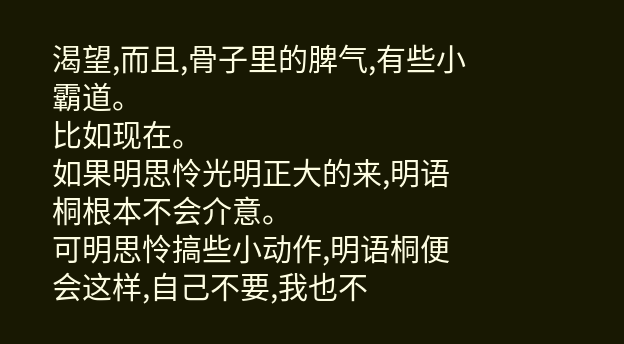渴望,而且,骨子里的脾气,有些小霸道。
比如现在。
如果明思怜光明正大的来,明语桐根本不会介意。
可明思怜搞些小动作,明语桐便会这样,自己不要,我也不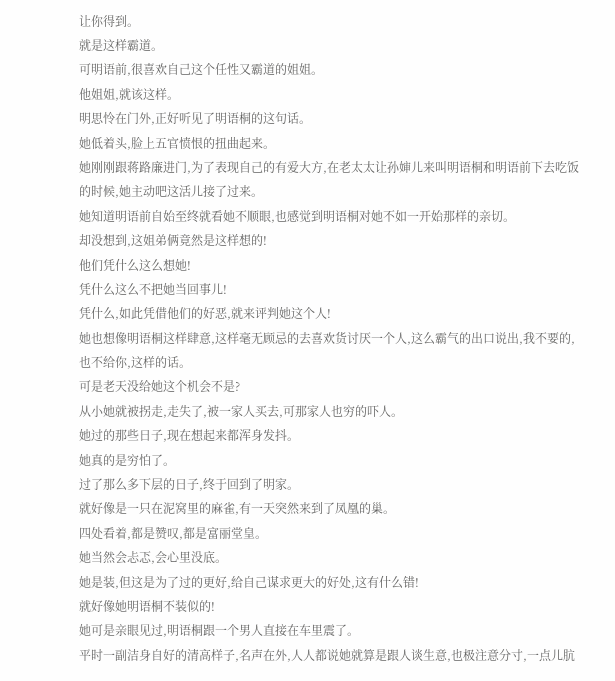让你得到。
就是这样霸道。
可明语前,很喜欢自己这个任性又霸道的姐姐。
他姐姐,就该这样。
明思怜在门外,正好听见了明语桐的这句话。
她低着头,脸上五官愤恨的扭曲起来。
她刚刚跟蒋路廉进门,为了表现自己的有爱大方,在老太太让孙婶儿来叫明语桐和明语前下去吃饭的时候,她主动吧这活儿接了过来。
她知道明语前自始至终就看她不顺眼,也感觉到明语桐对她不如一开始那样的亲切。
却没想到,这姐弟俩竟然是这样想的!
他们凭什么这么想她!
凭什么这么不把她当回事儿!
凭什么,如此凭借他们的好恶,就来评判她这个人!
她也想像明语桐这样肆意,这样毫无顾忌的去喜欢货讨厌一个人,这么霸气的出口说出,我不要的,也不给你,这样的话。
可是老天没给她这个机会不是?
从小她就被拐走,走失了,被一家人买去,可那家人也穷的吓人。
她过的那些日子,现在想起来都浑身发抖。
她真的是穷怕了。
过了那么多下层的日子,终于回到了明家。
就好像是一只在泥窝里的麻雀,有一天突然来到了凤凰的巢。
四处看着,都是赞叹,都是富丽堂皇。
她当然会忐忑,会心里没底。
她是装,但这是为了过的更好,给自己谋求更大的好处,这有什么错!
就好像她明语桐不装似的!
她可是亲眼见过,明语桐跟一个男人直接在车里震了。
平时一副洁身自好的清高样子,名声在外,人人都说她就算是跟人谈生意,也极注意分寸,一点儿肮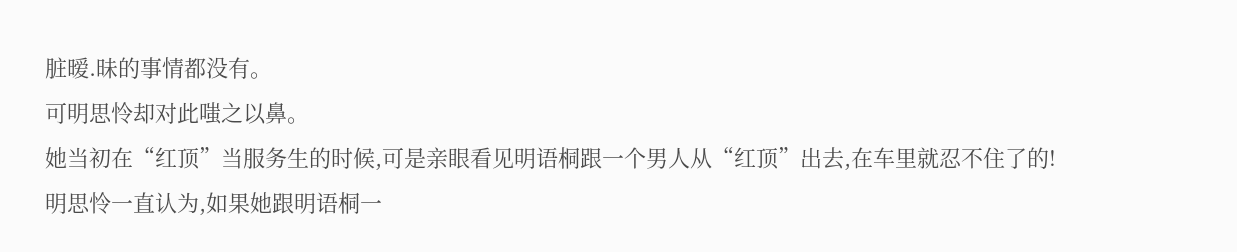脏暧.昧的事情都没有。
可明思怜却对此嗤之以鼻。
她当初在“红顶”当服务生的时候,可是亲眼看见明语桐跟一个男人从“红顶”出去,在车里就忍不住了的!
明思怜一直认为,如果她跟明语桐一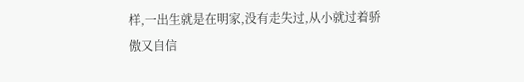样,一出生就是在明家,没有走失过,从小就过着骄傲又自信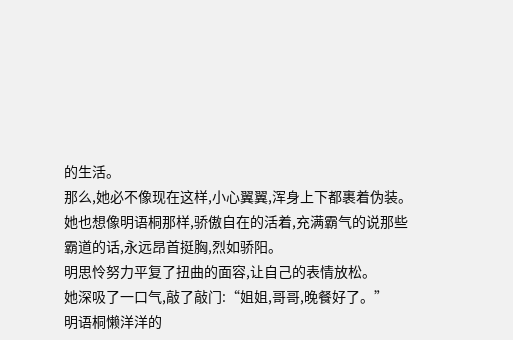的生活。
那么,她必不像现在这样,小心翼翼,浑身上下都裹着伪装。
她也想像明语桐那样,骄傲自在的活着,充满霸气的说那些霸道的话,永远昂首挺胸,烈如骄阳。
明思怜努力平复了扭曲的面容,让自己的表情放松。
她深吸了一口气,敲了敲门:“姐姐,哥哥,晚餐好了。”
明语桐懒洋洋的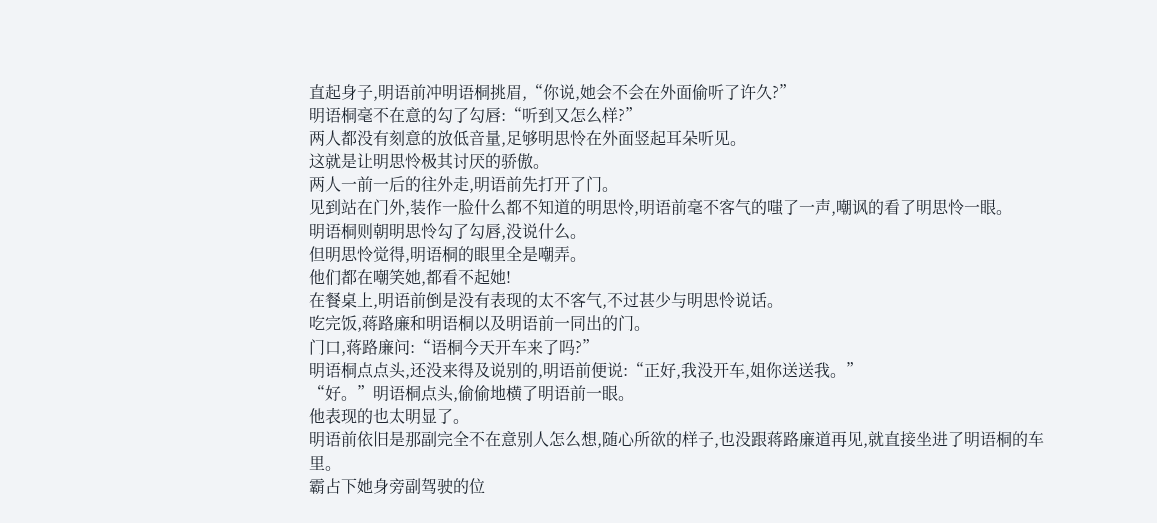直起身子,明语前冲明语桐挑眉,“你说,她会不会在外面偷听了许久?”
明语桐毫不在意的勾了勾唇:“听到又怎么样?”
两人都没有刻意的放低音量,足够明思怜在外面竖起耳朵听见。
这就是让明思怜极其讨厌的骄傲。
两人一前一后的往外走,明语前先打开了门。
见到站在门外,装作一脸什么都不知道的明思怜,明语前毫不客气的嗤了一声,嘲讽的看了明思怜一眼。
明语桐则朝明思怜勾了勾唇,没说什么。
但明思怜觉得,明语桐的眼里全是嘲弄。
他们都在嘲笑她,都看不起她!
在餐桌上,明语前倒是没有表现的太不客气,不过甚少与明思怜说话。
吃完饭,蒋路廉和明语桐以及明语前一同出的门。
门口,蒋路廉问:“语桐今天开车来了吗?”
明语桐点点头,还没来得及说别的,明语前便说:“正好,我没开车,姐你送送我。”
“好。”明语桐点头,偷偷地横了明语前一眼。
他表现的也太明显了。
明语前依旧是那副完全不在意别人怎么想,随心所欲的样子,也没跟蒋路廉道再见,就直接坐进了明语桐的车里。
霸占下她身旁副驾驶的位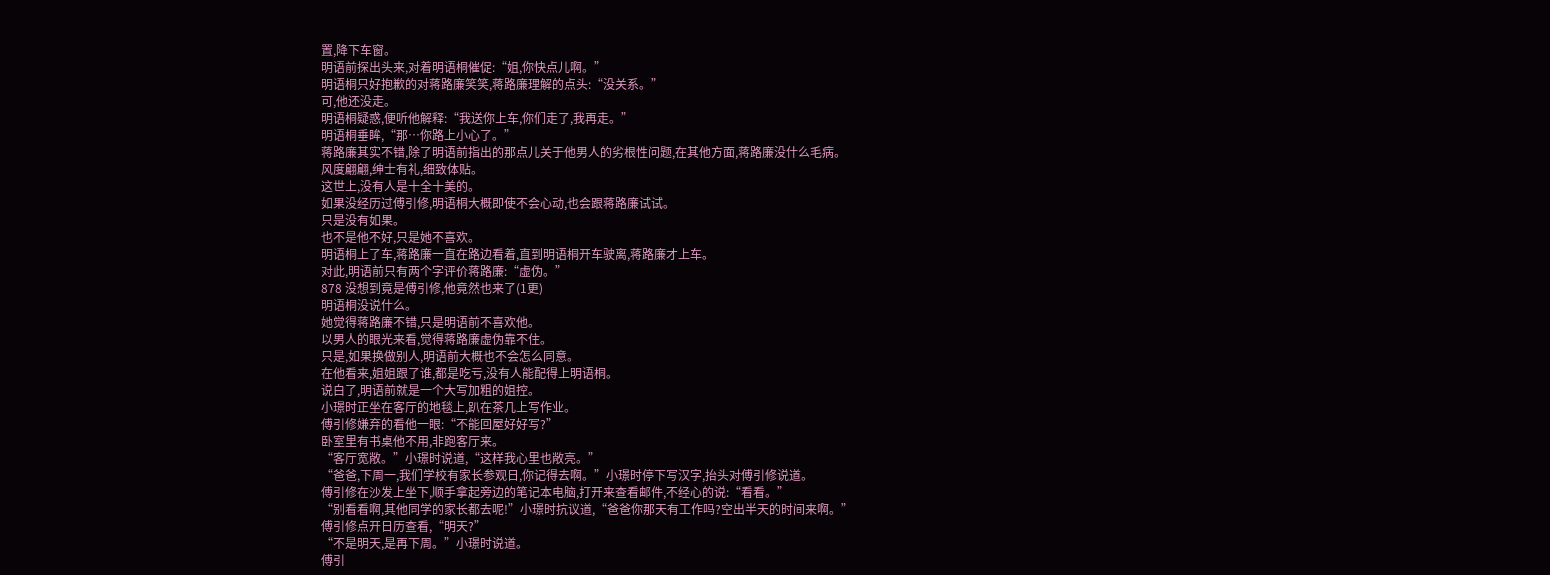置,降下车窗。
明语前探出头来,对着明语桐催促:“姐,你快点儿啊。”
明语桐只好抱歉的对蒋路廉笑笑,蒋路廉理解的点头:“没关系。”
可,他还没走。
明语桐疑惑,便听他解释:“我送你上车,你们走了,我再走。”
明语桐垂眸,“那…你路上小心了。”
蒋路廉其实不错,除了明语前指出的那点儿关于他男人的劣根性问题,在其他方面,蒋路廉没什么毛病。
风度翩翩,绅士有礼,细致体贴。
这世上,没有人是十全十美的。
如果没经历过傅引修,明语桐大概即使不会心动,也会跟蒋路廉试试。
只是没有如果。
也不是他不好,只是她不喜欢。
明语桐上了车,蒋路廉一直在路边看着,直到明语桐开车驶离,蒋路廉才上车。
对此,明语前只有两个字评价蒋路廉:“虚伪。”
878 没想到竟是傅引修,他竟然也来了(1更)
明语桐没说什么。
她觉得蒋路廉不错,只是明语前不喜欢他。
以男人的眼光来看,觉得蒋路廉虚伪靠不住。
只是,如果换做别人,明语前大概也不会怎么同意。
在他看来,姐姐跟了谁,都是吃亏,没有人能配得上明语桐。
说白了,明语前就是一个大写加粗的姐控。
小璟时正坐在客厅的地毯上,趴在茶几上写作业。
傅引修嫌弃的看他一眼:“不能回屋好好写?”
卧室里有书桌他不用,非跑客厅来。
“客厅宽敞。”小璟时说道,“这样我心里也敞亮。”
“爸爸,下周一,我们学校有家长参观日,你记得去啊。”小璟时停下写汉字,抬头对傅引修说道。
傅引修在沙发上坐下,顺手拿起旁边的笔记本电脑,打开来查看邮件,不经心的说:“看看。”
“别看看啊,其他同学的家长都去呢!”小璟时抗议道,“爸爸你那天有工作吗?空出半天的时间来啊。”
傅引修点开日历查看,“明天?”
“不是明天,是再下周。”小璟时说道。
傅引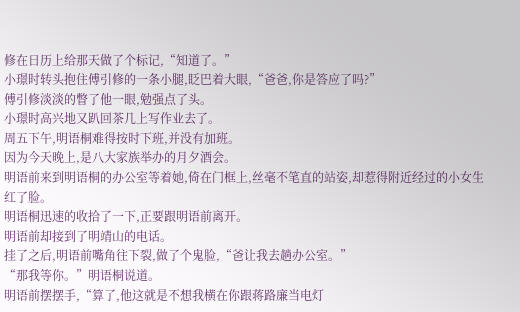修在日历上给那天做了个标记,“知道了。”
小璟时转头抱住傅引修的一条小腿,眨巴着大眼,“爸爸,你是答应了吗?”
傅引修淡淡的瞥了他一眼,勉强点了头。
小璟时高兴地又趴回茶几上写作业去了。
周五下午,明语桐难得按时下班,并没有加班。
因为今天晚上,是八大家族举办的月夕酒会。
明语前来到明语桐的办公室等着她,倚在门框上,丝毫不笔直的站姿,却惹得附近经过的小女生红了脸。
明语桐迅速的收拾了一下,正要跟明语前离开。
明语前却接到了明靖山的电话。
挂了之后,明语前嘴角往下裂,做了个鬼脸,“爸让我去趟办公室。”
“那我等你。”明语桐说道。
明语前摆摆手,“算了,他这就是不想我横在你跟蒋路廉当电灯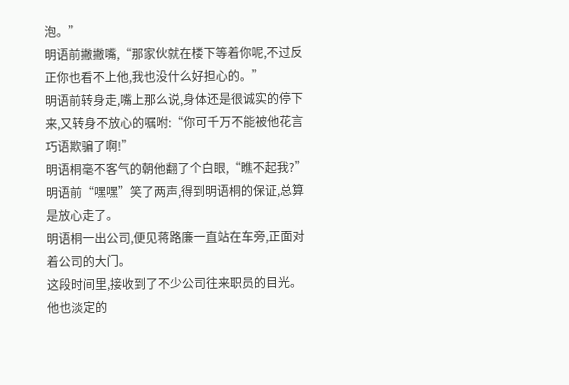泡。”
明语前撇撇嘴,“那家伙就在楼下等着你呢,不过反正你也看不上他,我也没什么好担心的。”
明语前转身走,嘴上那么说,身体还是很诚实的停下来,又转身不放心的嘱咐:“你可千万不能被他花言巧语欺骗了啊!”
明语桐毫不客气的朝他翻了个白眼,“瞧不起我?”
明语前“嘿嘿”笑了两声,得到明语桐的保证,总算是放心走了。
明语桐一出公司,便见蒋路廉一直站在车旁,正面对着公司的大门。
这段时间里,接收到了不少公司往来职员的目光。
他也淡定的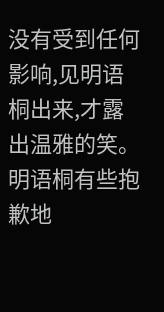没有受到任何影响,见明语桐出来,才露出温雅的笑。
明语桐有些抱歉地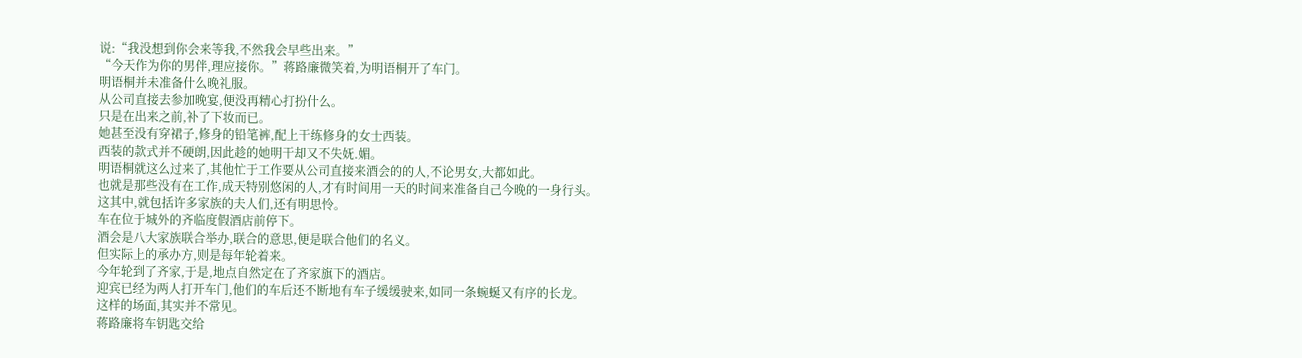说:“我没想到你会来等我,不然我会早些出来。”
“今天作为你的男伴,理应接你。”蒋路廉微笑着,为明语桐开了车门。
明语桐并未准备什么晚礼服。
从公司直接去参加晚宴,便没再精心打扮什么。
只是在出来之前,补了下妆而已。
她甚至没有穿裙子,修身的铅笔裤,配上干练修身的女士西装。
西装的款式并不硬朗,因此趁的她明干却又不失妩.媚。
明语桐就这么过来了,其他忙于工作要从公司直接来酒会的的人,不论男女,大都如此。
也就是那些没有在工作,成天特别悠闲的人,才有时间用一天的时间来准备自己今晚的一身行头。
这其中,就包括许多家族的夫人们,还有明思怜。
车在位于城外的齐临度假酒店前停下。
酒会是八大家族联合举办,联合的意思,便是联合他们的名义。
但实际上的承办方,则是每年轮着来。
今年轮到了齐家,于是,地点自然定在了齐家旗下的酒店。
迎宾已经为两人打开车门,他们的车后还不断地有车子缓缓驶来,如同一条蜿蜒又有序的长龙。
这样的场面,其实并不常见。
蒋路廉将车钥匙交给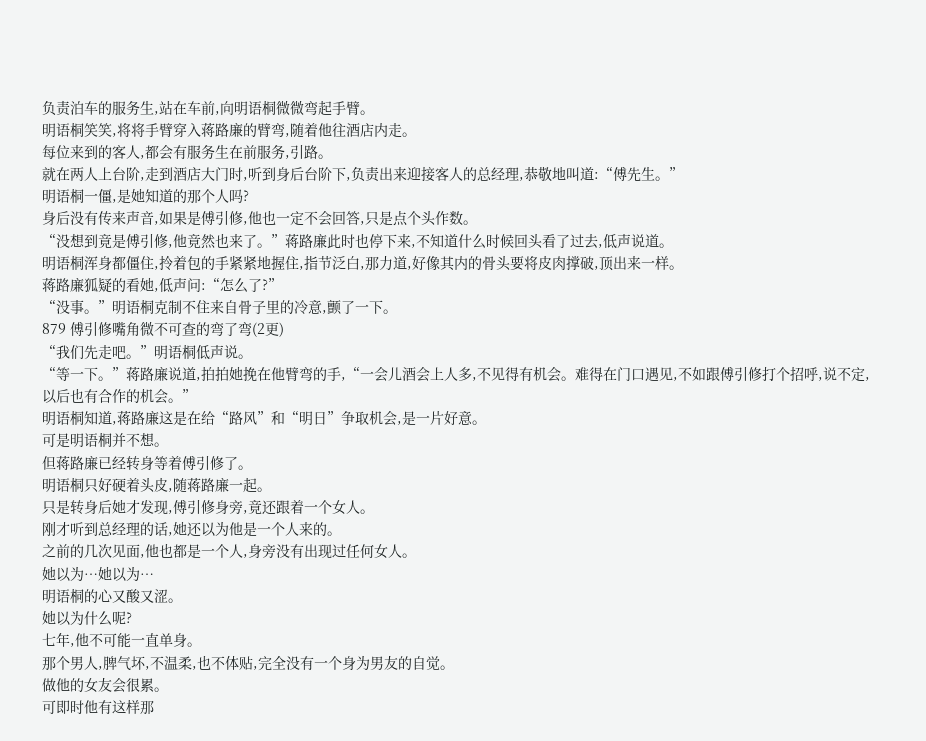负责泊车的服务生,站在车前,向明语桐微微弯起手臂。
明语桐笑笑,将将手臂穿入蒋路廉的臂弯,随着他往酒店内走。
每位来到的客人,都会有服务生在前服务,引路。
就在两人上台阶,走到酒店大门时,听到身后台阶下,负责出来迎接客人的总经理,恭敬地叫道:“傅先生。”
明语桐一僵,是她知道的那个人吗?
身后没有传来声音,如果是傅引修,他也一定不会回答,只是点个头作数。
“没想到竟是傅引修,他竟然也来了。”蒋路廉此时也停下来,不知道什么时候回头看了过去,低声说道。
明语桐浑身都僵住,拎着包的手紧紧地握住,指节泛白,那力道,好像其内的骨头要将皮肉撑破,顶出来一样。
蒋路廉狐疑的看她,低声问:“怎么了?”
“没事。”明语桐克制不住来自骨子里的冷意,颤了一下。
879 傅引修嘴角微不可查的弯了弯(2更)
“我们先走吧。”明语桐低声说。
“等一下。”蒋路廉说道,拍拍她挽在他臂弯的手,“一会儿酒会上人多,不见得有机会。难得在门口遇见,不如跟傅引修打个招呼,说不定,以后也有合作的机会。”
明语桐知道,蒋路廉这是在给“路风”和“明日”争取机会,是一片好意。
可是明语桐并不想。
但蒋路廉已经转身等着傅引修了。
明语桐只好硬着头皮,随蒋路廉一起。
只是转身后她才发现,傅引修身旁,竟还跟着一个女人。
刚才听到总经理的话,她还以为他是一个人来的。
之前的几次见面,他也都是一个人,身旁没有出现过任何女人。
她以为…她以为…
明语桐的心又酸又涩。
她以为什么呢?
七年,他不可能一直单身。
那个男人,脾气坏,不温柔,也不体贴,完全没有一个身为男友的自觉。
做他的女友会很累。
可即时他有这样那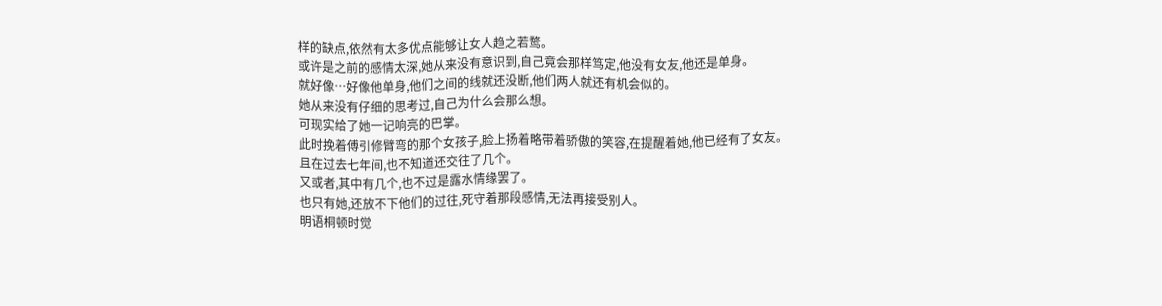样的缺点,依然有太多优点能够让女人趋之若鹜。
或许是之前的感情太深,她从来没有意识到,自己竟会那样笃定,他没有女友,他还是单身。
就好像…好像他单身,他们之间的线就还没断,他们两人就还有机会似的。
她从来没有仔细的思考过,自己为什么会那么想。
可现实给了她一记响亮的巴掌。
此时挽着傅引修臂弯的那个女孩子,脸上扬着略带着骄傲的笑容,在提醒着她,他已经有了女友。
且在过去七年间,也不知道还交往了几个。
又或者,其中有几个,也不过是露水情缘罢了。
也只有她,还放不下他们的过往,死守着那段感情,无法再接受别人。
明语桐顿时觉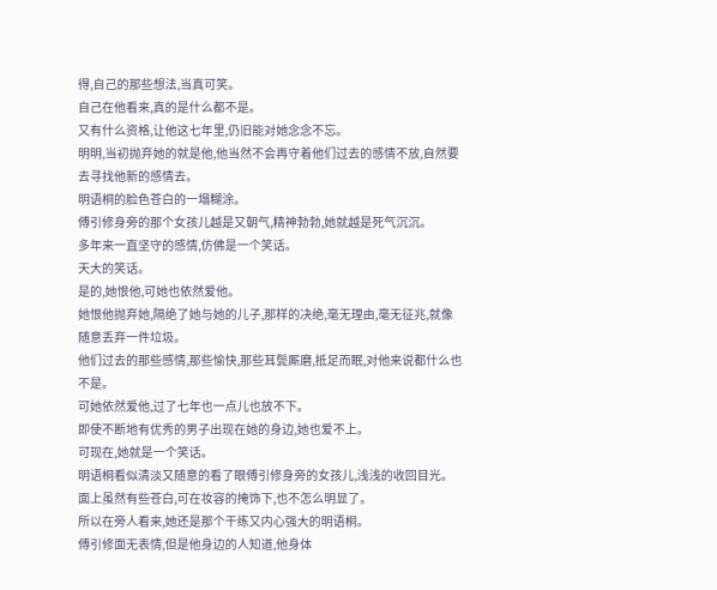得,自己的那些想法,当真可笑。
自己在他看来,真的是什么都不是。
又有什么资格,让他这七年里,仍旧能对她念念不忘。
明明,当初抛弃她的就是他,他当然不会再守着他们过去的感情不放,自然要去寻找他新的感情去。
明语桐的脸色苍白的一塌糊涂。
傅引修身旁的那个女孩儿越是又朝气,精神勃勃,她就越是死气沉沉。
多年来一直坚守的感情,仿佛是一个笑话。
天大的笑话。
是的,她恨他,可她也依然爱他。
她恨他抛弃她,隔绝了她与她的儿子,那样的决绝,毫无理由,毫无征兆,就像随意丢弃一件垃圾。
他们过去的那些感情,那些愉快,那些耳鬓厮磨,抵足而眠,对他来说都什么也不是。
可她依然爱他,过了七年也一点儿也放不下。
即使不断地有优秀的男子出现在她的身边,她也爱不上。
可现在,她就是一个笑话。
明语桐看似清淡又随意的看了眼傅引修身旁的女孩儿,浅浅的收回目光。
面上虽然有些苍白,可在妆容的掩饰下,也不怎么明显了。
所以在旁人看来,她还是那个干练又内心强大的明语桐。
傅引修面无表情,但是他身边的人知道,他身体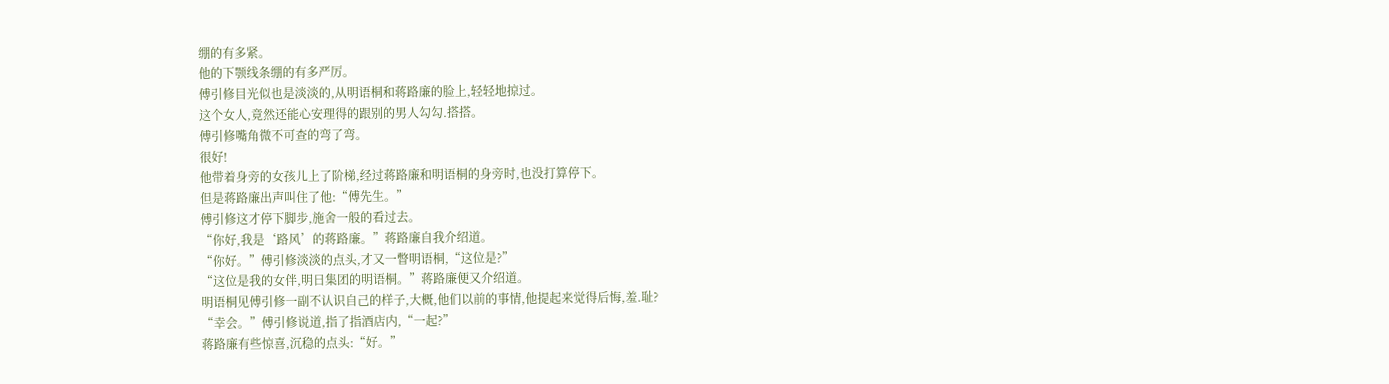绷的有多紧。
他的下颚线条绷的有多严厉。
傅引修目光似也是淡淡的,从明语桐和蒋路廉的脸上,轻轻地掠过。
这个女人,竟然还能心安理得的跟别的男人勾勾.搭搭。
傅引修嘴角微不可查的弯了弯。
很好!
他带着身旁的女孩儿上了阶梯,经过蒋路廉和明语桐的身旁时,也没打算停下。
但是蒋路廉出声叫住了他:“傅先生。”
傅引修这才停下脚步,施舍一般的看过去。
“你好,我是‘路风’的蒋路廉。”蒋路廉自我介绍道。
“你好。”傅引修淡淡的点头,才又一瞥明语桐,“这位是?”
“这位是我的女伴,明日集团的明语桐。”蒋路廉便又介绍道。
明语桐见傅引修一副不认识自己的样子,大概,他们以前的事情,他提起来觉得后悔,羞.耻?
“幸会。”傅引修说道,指了指酒店内,“一起?”
蒋路廉有些惊喜,沉稳的点头:“好。”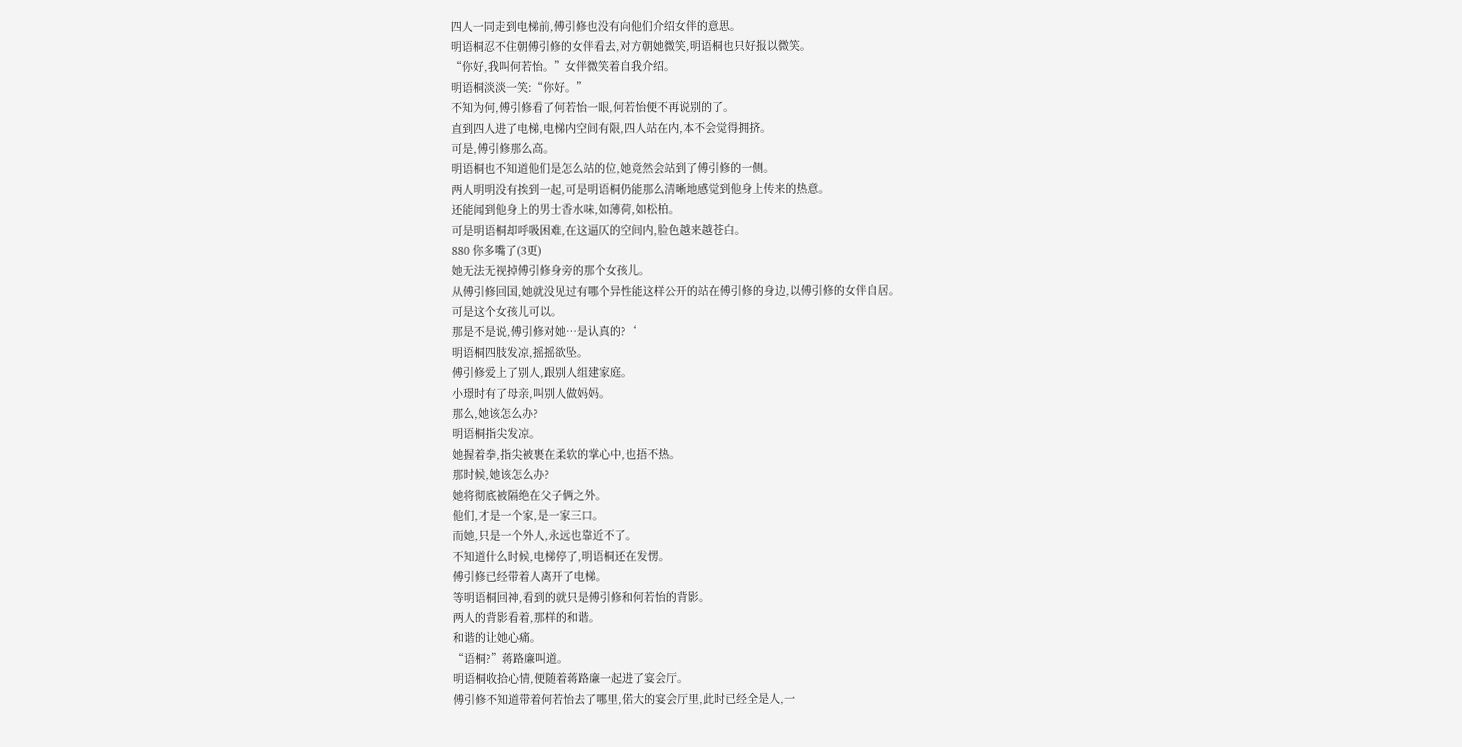四人一同走到电梯前,傅引修也没有向他们介绍女伴的意思。
明语桐忍不住朝傅引修的女伴看去,对方朝她微笑,明语桐也只好报以微笑。
“你好,我叫何若怡。”女伴微笑着自我介绍。
明语桐淡淡一笑:“你好。”
不知为何,傅引修看了何若怡一眼,何若怡便不再说别的了。
直到四人进了电梯,电梯内空间有限,四人站在内,本不会觉得拥挤。
可是,傅引修那么高。
明语桐也不知道他们是怎么站的位,她竟然会站到了傅引修的一侧。
两人明明没有挨到一起,可是明语桐仍能那么清晰地感觉到他身上传来的热意。
还能闻到他身上的男士香水味,如薄荷,如松柏。
可是明语桐却呼吸困难,在这逼仄的空间内,脸色越来越苍白。
880 你多嘴了(3更)
她无法无视掉傅引修身旁的那个女孩儿。
从傅引修回国,她就没见过有哪个异性能这样公开的站在傅引修的身边,以傅引修的女伴自居。
可是这个女孩儿可以。
那是不是说,傅引修对她…是认真的?‘
明语桐四肢发凉,摇摇欲坠。
傅引修爱上了别人,跟别人组建家庭。
小璟时有了母亲,叫别人做妈妈。
那么,她该怎么办?
明语桐指尖发凉。
她握着拳,指尖被裹在柔软的掌心中,也捂不热。
那时候,她该怎么办?
她将彻底被隔绝在父子俩之外。
他们,才是一个家,是一家三口。
而她,只是一个外人,永远也靠近不了。
不知道什么时候,电梯停了,明语桐还在发愣。
傅引修已经带着人离开了电梯。
等明语桐回神,看到的就只是傅引修和何若怡的背影。
两人的背影看着,那样的和谐。
和谐的让她心痛。
“语桐?”蒋路廉叫道。
明语桐收拾心情,便随着蒋路廉一起进了宴会厅。
傅引修不知道带着何若怡去了哪里,偌大的宴会厅里,此时已经全是人,一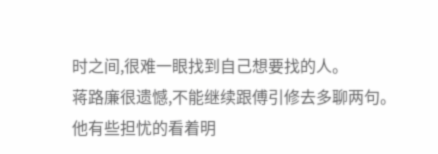时之间,很难一眼找到自己想要找的人。
蒋路廉很遗憾,不能继续跟傅引修去多聊两句。
他有些担忧的看着明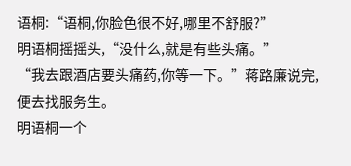语桐:“语桐,你脸色很不好,哪里不舒服?”
明语桐摇摇头,“没什么,就是有些头痛。”
“我去跟酒店要头痛药,你等一下。”蒋路廉说完,便去找服务生。
明语桐一个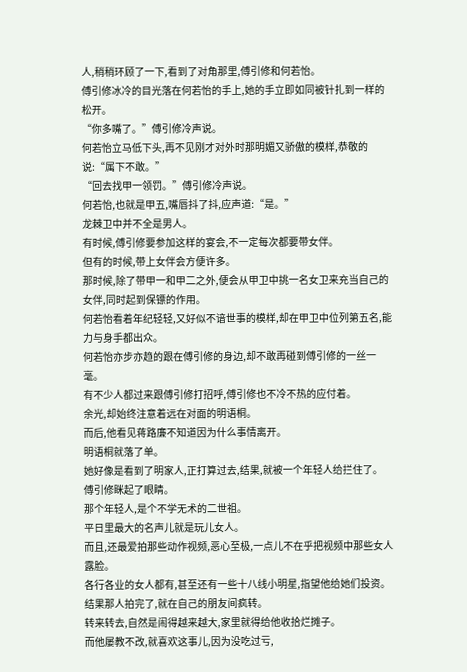人,稍稍环顾了一下,看到了对角那里,傅引修和何若怡。
傅引修冰冷的目光落在何若怡的手上,她的手立即如同被针扎到一样的松开。
“你多嘴了。”傅引修冷声说。
何若怡立马低下头,再不见刚才对外时那明媚又骄傲的模样,恭敬的说:“属下不敢。”
“回去找甲一领罚。”傅引修冷声说。
何若怡,也就是甲五,嘴唇抖了抖,应声道:“是。”
龙棘卫中并不全是男人。
有时候,傅引修要参加这样的宴会,不一定每次都要带女伴。
但有的时候,带上女伴会方便许多。
那时候,除了带甲一和甲二之外,便会从甲卫中挑一名女卫来充当自己的女伴,同时起到保镖的作用。
何若怡看着年纪轻轻,又好似不谙世事的模样,却在甲卫中位列第五名,能力与身手都出众。
何若怡亦步亦趋的跟在傅引修的身边,却不敢再碰到傅引修的一丝一毫。
有不少人都过来跟傅引修打招呼,傅引修也不冷不热的应付着。
余光,却始终注意着远在对面的明语桐。
而后,他看见蒋路廉不知道因为什么事情离开。
明语桐就落了单。
她好像是看到了明家人,正打算过去,结果,就被一个年轻人给拦住了。
傅引修眯起了眼睛。
那个年轻人,是个不学无术的二世祖。
平日里最大的名声儿就是玩儿女人。
而且,还最爱拍那些动作视频,恶心至极,一点儿不在乎把视频中那些女人露脸。
各行各业的女人都有,甚至还有一些十八线小明星,指望他给她们投资。
结果那人拍完了,就在自己的朋友间疯转。
转来转去,自然是闹得越来越大,家里就得给他收拾烂摊子。
而他屡教不改,就喜欢这事儿,因为没吃过亏,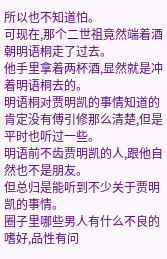所以也不知道怕。
可现在,那个二世祖竟然端着酒朝明语桐走了过去。
他手里拿着两杯酒,显然就是冲着明语桐去的。
明语桐对贾明凯的事情知道的肯定没有傅引修那么清楚,但是平时也听过一些。
明语前不齿贾明凯的人,跟他自然也不是朋友。
但总归是能听到不少关于贾明凯的事情。
圈子里哪些男人有什么不良的嗜好,品性有问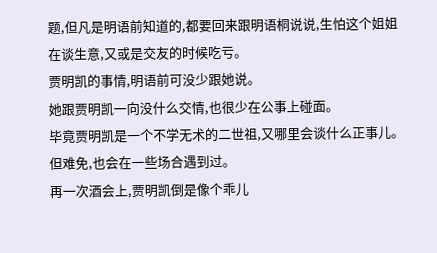题,但凡是明语前知道的,都要回来跟明语桐说说,生怕这个姐姐在谈生意,又或是交友的时候吃亏。
贾明凯的事情,明语前可没少跟她说。
她跟贾明凯一向没什么交情,也很少在公事上碰面。
毕竟贾明凯是一个不学无术的二世祖,又哪里会谈什么正事儿。
但难免,也会在一些场合遇到过。
再一次酒会上,贾明凯倒是像个乖儿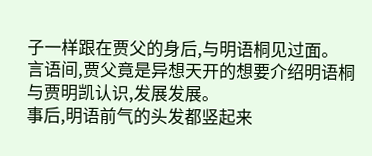子一样跟在贾父的身后,与明语桐见过面。
言语间,贾父竟是异想天开的想要介绍明语桐与贾明凯认识,发展发展。
事后,明语前气的头发都竖起来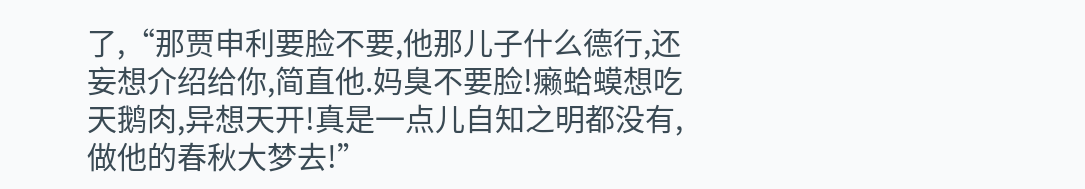了,“那贾申利要脸不要,他那儿子什么德行,还妄想介绍给你,简直他.妈臭不要脸!癞蛤蟆想吃天鹅肉,异想天开!真是一点儿自知之明都没有,做他的春秋大梦去!”